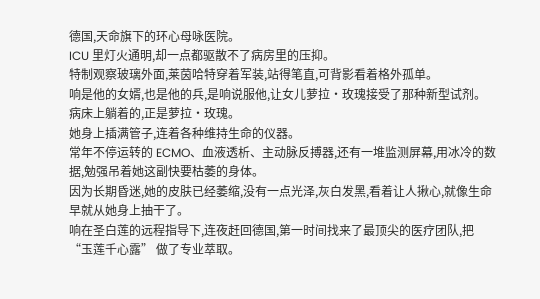德国,天命旗下的环心母咏医院。
ICU 里灯火通明,却一点都驱散不了病房里的压抑。
特制观察玻璃外面,莱茵哈特穿着军装,站得笔直,可背影看着格外孤单。
响是他的女婿,也是他的兵,是响说服他,让女儿萝拉・玫瑰接受了那种新型试剂。
病床上躺着的,正是萝拉・玫瑰。
她身上插满管子,连着各种维持生命的仪器。
常年不停运转的 ECMO、血液透析、主动脉反搏器,还有一堆监测屏幕,用冰冷的数据,勉强吊着她这副快要枯萎的身体。
因为长期昏迷,她的皮肤已经萎缩,没有一点光泽,灰白发黑,看着让人揪心,就像生命早就从她身上抽干了。
响在圣白莲的远程指导下,连夜赶回德国,第一时间找来了最顶尖的医疗团队,把 “玉莲千心露” 做了专业萃取。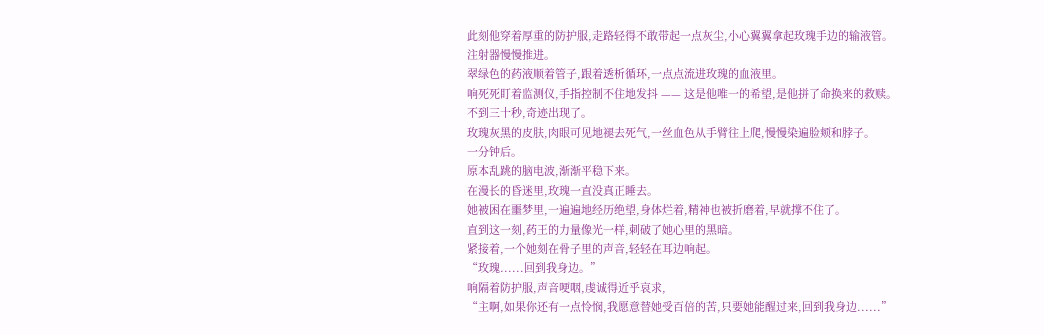此刻他穿着厚重的防护服,走路轻得不敢带起一点灰尘,小心翼翼拿起玫瑰手边的输液管。
注射器慢慢推进。
翠绿色的药液顺着管子,跟着透析循环,一点点流进玫瑰的血液里。
响死死盯着监测仪,手指控制不住地发抖 —— 这是他唯一的希望,是他拼了命换来的救赎。
不到三十秒,奇迹出现了。
玫瑰灰黑的皮肤,肉眼可见地褪去死气,一丝血色从手臂往上爬,慢慢染遍脸颊和脖子。
一分钟后。
原本乱跳的脑电波,渐渐平稳下来。
在漫长的昏迷里,玫瑰一直没真正睡去。
她被困在噩梦里,一遍遍地经历绝望,身体烂着,精神也被折磨着,早就撑不住了。
直到这一刻,药王的力量像光一样,刺破了她心里的黑暗。
紧接着,一个她刻在骨子里的声音,轻轻在耳边响起。
“玫瑰......回到我身边。”
响隔着防护服,声音哽咽,虔诚得近乎哀求,
“主啊,如果你还有一点怜悯,我愿意替她受百倍的苦,只要她能醒过来,回到我身边......”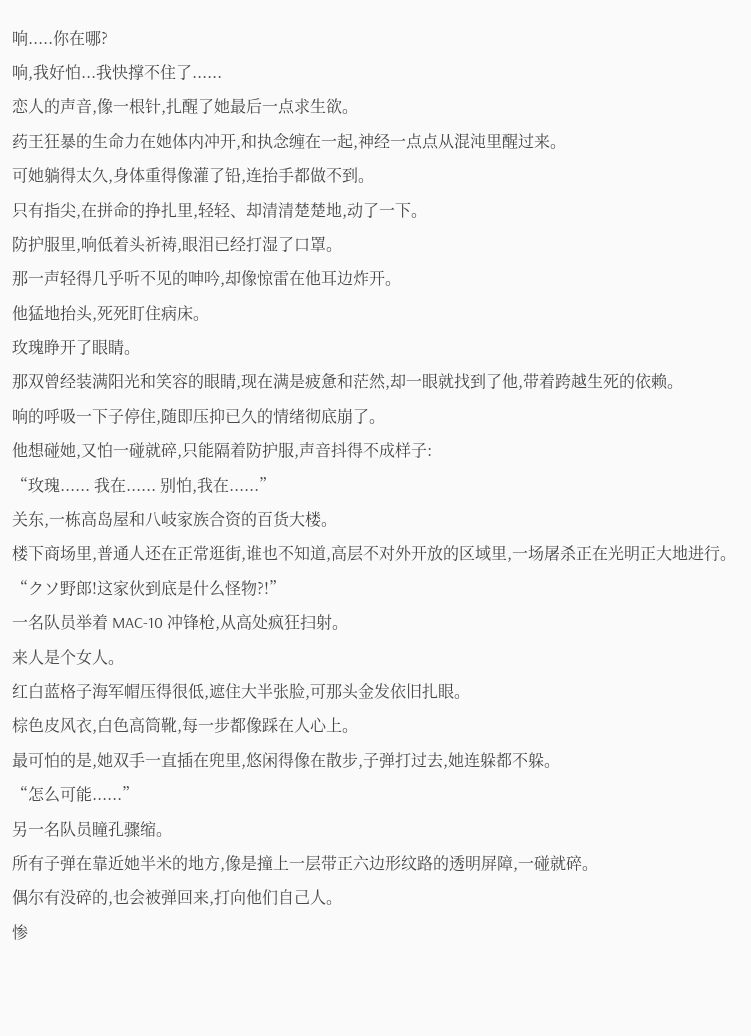响.....你在哪?
响,我好怕...我快撑不住了......
恋人的声音,像一根针,扎醒了她最后一点求生欲。
药王狂暴的生命力在她体内冲开,和执念缠在一起,神经一点点从混沌里醒过来。
可她躺得太久,身体重得像灌了铅,连抬手都做不到。
只有指尖,在拼命的挣扎里,轻轻、却清清楚楚地,动了一下。
防护服里,响低着头祈祷,眼泪已经打湿了口罩。
那一声轻得几乎听不见的呻吟,却像惊雷在他耳边炸开。
他猛地抬头,死死盯住病床。
玫瑰睁开了眼睛。
那双曾经装满阳光和笑容的眼睛,现在满是疲惫和茫然,却一眼就找到了他,带着跨越生死的依赖。
响的呼吸一下子停住,随即压抑已久的情绪彻底崩了。
他想碰她,又怕一碰就碎,只能隔着防护服,声音抖得不成样子:
“玫瑰...... 我在...... 别怕,我在......”
关东,一栋高岛屋和八岐家族合资的百货大楼。
楼下商场里,普通人还在正常逛街,谁也不知道,高层不对外开放的区域里,一场屠杀正在光明正大地进行。
“クソ野郎!这家伙到底是什么怪物?!”
一名队员举着 MAC‑10 冲锋枪,从高处疯狂扫射。
来人是个女人。
红白蓝格子海军帽压得很低,遮住大半张脸,可那头金发依旧扎眼。
棕色皮风衣,白色高筒靴,每一步都像踩在人心上。
最可怕的是,她双手一直插在兜里,悠闲得像在散步,子弹打过去,她连躲都不躲。
“怎么可能......”
另一名队员瞳孔骤缩。
所有子弹在靠近她半米的地方,像是撞上一层带正六边形纹路的透明屏障,一碰就碎。
偶尔有没碎的,也会被弹回来,打向他们自己人。
惨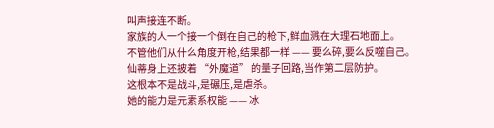叫声接连不断。
家族的人一个接一个倒在自己的枪下,鲜血溅在大理石地面上。
不管他们从什么角度开枪,结果都一样 —— 要么碎,要么反噬自己。
仙蒂身上还披着 “外魔道” 的量子回路,当作第二层防护。
这根本不是战斗,是碾压,是虐杀。
她的能力是元素系权能 —— 冰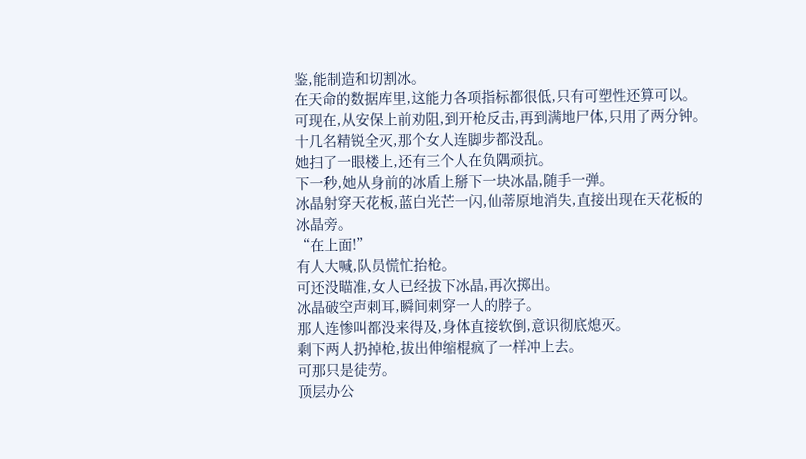鉴,能制造和切割冰。
在天命的数据库里,这能力各项指标都很低,只有可塑性还算可以。
可现在,从安保上前劝阻,到开枪反击,再到满地尸体,只用了两分钟。
十几名精锐全灭,那个女人连脚步都没乱。
她扫了一眼楼上,还有三个人在负隅顽抗。
下一秒,她从身前的冰盾上掰下一块冰晶,随手一弹。
冰晶射穿天花板,蓝白光芒一闪,仙蒂原地消失,直接出现在天花板的冰晶旁。
“在上面!”
有人大喊,队员慌忙抬枪。
可还没瞄准,女人已经拔下冰晶,再次掷出。
冰晶破空声刺耳,瞬间刺穿一人的脖子。
那人连惨叫都没来得及,身体直接软倒,意识彻底熄灭。
剩下两人扔掉枪,拔出伸缩棍疯了一样冲上去。
可那只是徒劳。
顶层办公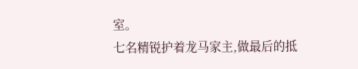室。
七名精锐护着龙马家主,做最后的抵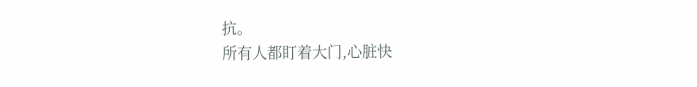抗。
所有人都盯着大门,心脏快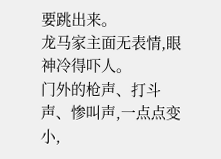要跳出来。
龙马家主面无表情,眼神冷得吓人。
门外的枪声、打斗声、惨叫声,一点点变小,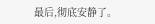最后,彻底安静了。